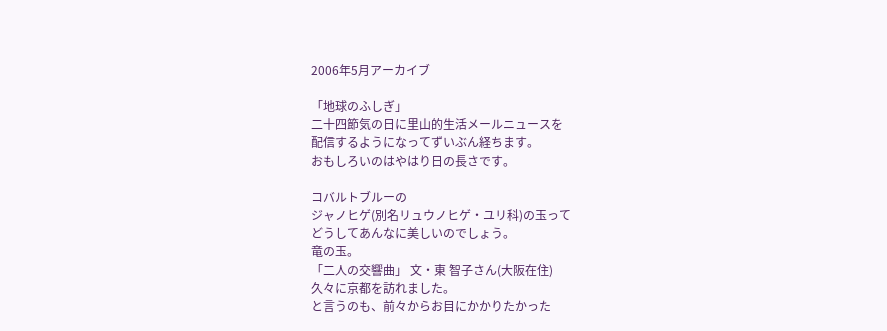2006年5月アーカイブ

「地球のふしぎ」
二十四節気の日に里山的生活メールニュースを
配信するようになってずいぶん経ちます。
おもしろいのはやはり日の長さです。

コバルトブルーの
ジャノヒゲ(別名リュウノヒゲ・ユリ科)の玉って
どうしてあんなに美しいのでしょう。
竜の玉。
「二人の交響曲」 文・東 智子さん(大阪在住)
久々に京都を訪れました。
と言うのも、前々からお目にかかりたかった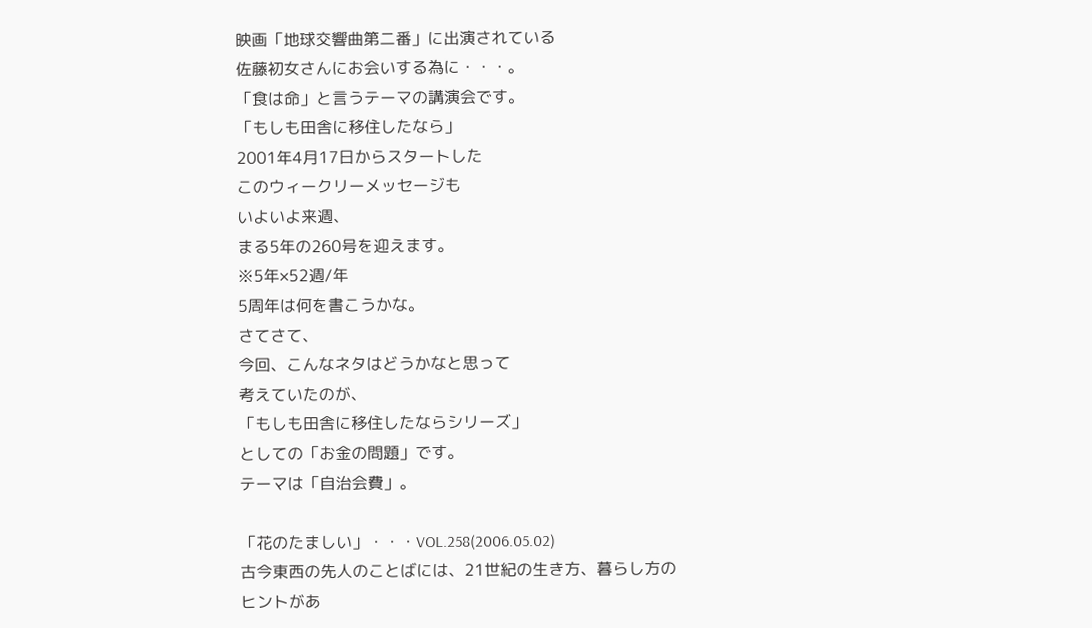映画「地球交響曲第二番」に出演されている
佐藤初女さんにお会いする為に・・・。
「食は命」と言うテーマの講演会です。
「もしも田舎に移住したなら」
2001年4月17日からスタートした
このウィークリーメッセージも
いよいよ来週、
まる5年の260号を迎えます。
※5年×52週/年
5周年は何を書こうかな。
さてさて、
今回、こんなネタはどうかなと思って
考えていたのが、
「もしも田舎に移住したならシリーズ」
としての「お金の問題」です。
テーマは「自治会費」。

「花のたましい」・・・VOL.258(2006.05.02)
古今東西の先人のことばには、21世紀の生き方、暮らし方の
ヒントがあ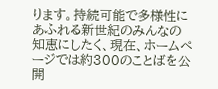ります。持続可能で多様性にあふれる新世紀のみんなの
知恵にしたく、現在、ホームページでは約300のことばを公開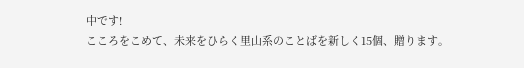中です!
こころをこめて、未来をひらく里山系のことばを新しく15個、贈ります。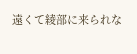遠くて綾部に来られな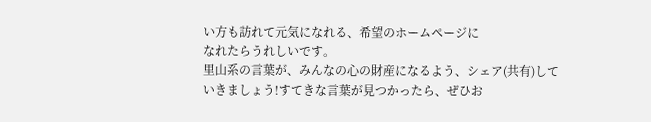い方も訪れて元気になれる、希望のホームページに
なれたらうれしいです。
里山系の言葉が、みんなの心の財産になるよう、シェア(共有)して
いきましょう!すてきな言葉が見つかったら、ぜひお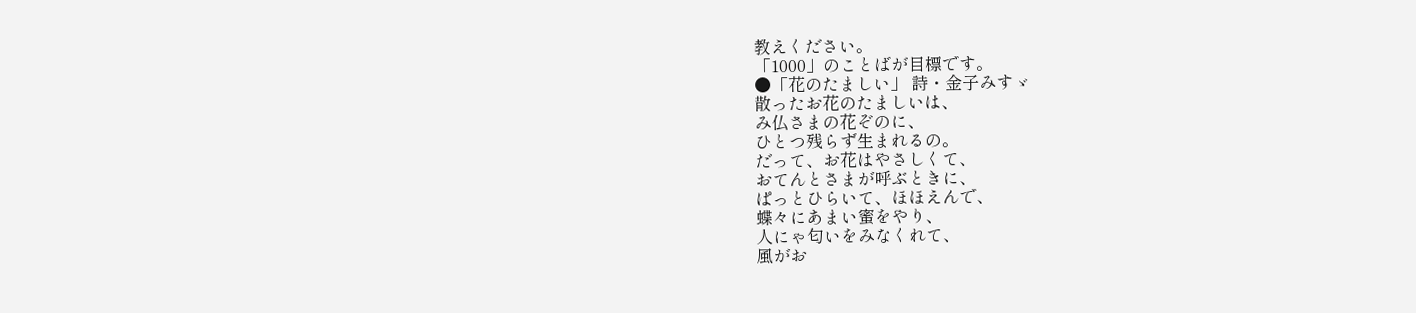教えください。
「1000」のことばが目標です。
●「花のたましい」 詩・金子みすゞ
散ったお花のたましいは、
み仏さまの花ぞのに、
ひとつ残らず生まれるの。
だって、お花はやさしくて、
おてんとさまが呼ぶときに、
ぱっとひらいて、ほほえんで、
蝶々にあまい蜜をやり、
人にゃ匂いをみなくれて、
風がお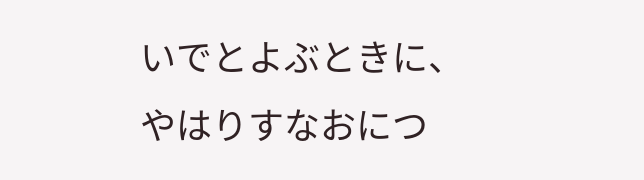いでとよぶときに、
やはりすなおにつ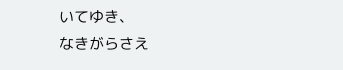いてゆき、
なきがらさえ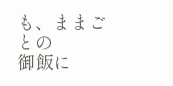も、ままごとの
御飯に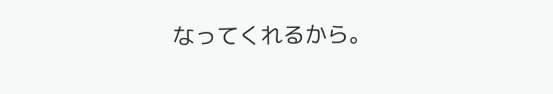なってくれるから。